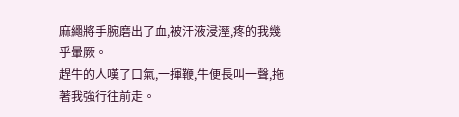麻繩將手腕磨出了血,被汗液浸溼,疼的我幾乎暈厥。
趕牛的人嘆了口氣,一揮鞭,牛便長叫一聲,拖著我強行往前走。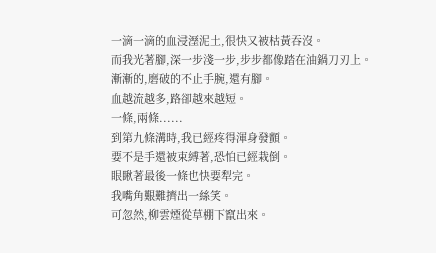一滴一滴的血浸溼泥土,很快又被枯黃吞沒。
而我光著腳,深一步淺一步,步步都像踏在油鍋刀刃上。
漸漸的,磨破的不止手腕,還有腳。
血越流越多,路卻越來越短。
一條,兩條......
到第九條溝時,我已經疼得渾身發顫。
要不是手還被束縛著,恐怕已經栽倒。
眼瞅著最後一條也快要犁完。
我嘴角艱難擠出一絲笑。
可忽然,柳雲煙從草棚下竄出來。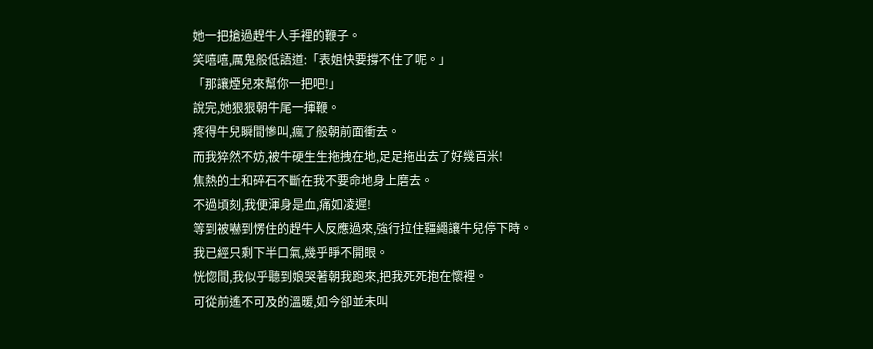她一把搶過趕牛人手裡的鞭子。
笑嘻嘻,厲鬼般低語道:「表姐快要撐不住了呢。」
「那讓煙兒來幫你一把吧!」
說完,她狠狠朝牛尾一揮鞭。
疼得牛兒瞬間慘叫,瘋了般朝前面衝去。
而我猝然不妨,被牛硬生生拖拽在地,足足拖出去了好幾百米!
焦熱的土和碎石不斷在我不要命地身上磨去。
不過頃刻,我便渾身是血,痛如凌遲!
等到被嚇到愣住的趕牛人反應過來,強行拉住韁繩讓牛兒停下時。
我已經只剩下半口氣,幾乎睜不開眼。
恍惚間,我似乎聽到娘哭著朝我跑來,把我死死抱在懷裡。
可從前遙不可及的溫暖,如今卻並未叫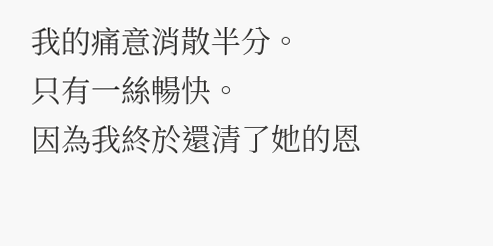我的痛意消散半分。
只有一絲暢快。
因為我終於還清了她的恩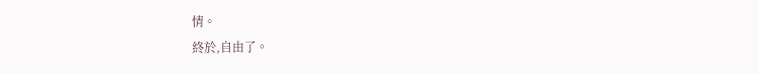情。
終於,自由了。